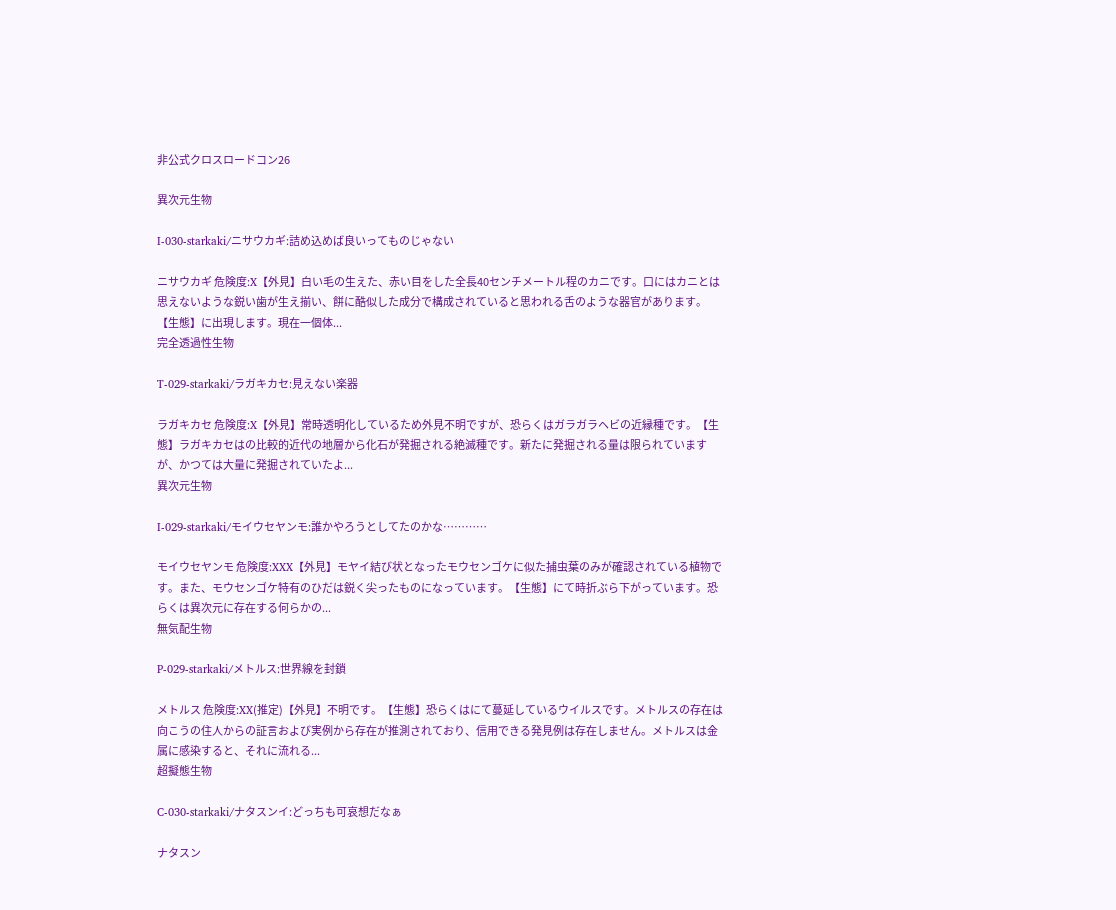非公式クロスロードコン26

異次元生物

I-030-starkaki/ニサウカギ:詰め込めば良いってものじゃない

ニサウカギ 危険度:X【外見】白い毛の生えた、赤い目をした全長40センチメートル程のカニです。口にはカニとは思えないような鋭い歯が生え揃い、餅に酷似した成分で構成されていると思われる舌のような器官があります。【生態】に出現します。現在一個体...
完全透過性生物

T-029-starkaki/ラガキカセ:見えない楽器

ラガキカセ 危険度:X【外見】常時透明化しているため外見不明ですが、恐らくはガラガラヘビの近縁種です。【生態】ラガキカセはの比較的近代の地層から化石が発掘される絶滅種です。新たに発掘される量は限られていますが、かつては大量に発掘されていたよ...
異次元生物

I-029-starkaki/モイウセヤンモ:誰かやろうとしてたのかな…………

モイウセヤンモ 危険度:XXX【外見】モヤイ結び状となったモウセンゴケに似た捕虫葉のみが確認されている植物です。また、モウセンゴケ特有のひだは鋭く尖ったものになっています。【生態】にて時折ぶら下がっています。恐らくは異次元に存在する何らかの...
無気配生物

P-029-starkaki/メトルス:世界線を封鎖

メトルス 危険度:XX(推定)【外見】不明です。【生態】恐らくはにて蔓延しているウイルスです。メトルスの存在は向こうの住人からの証言および実例から存在が推測されており、信用できる発見例は存在しません。メトルスは金属に感染すると、それに流れる...
超擬態生物

C-030-starkaki/ナタスンイ:どっちも可哀想だなぁ

ナタスン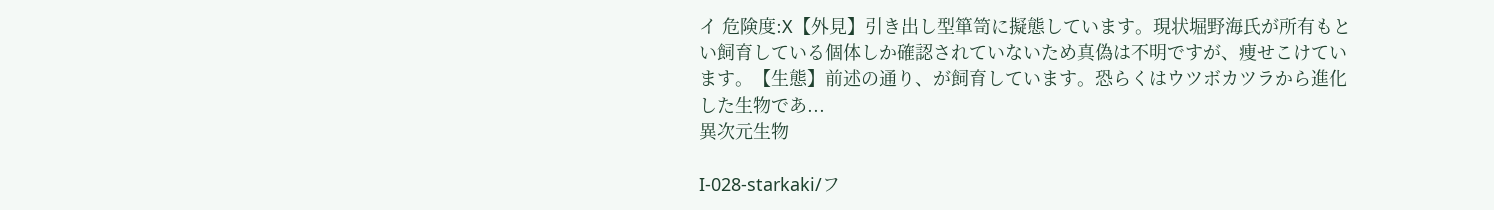イ 危険度:X【外見】引き出し型箪笥に擬態しています。現状堀野海氏が所有もとい飼育している個体しか確認されていないため真偽は不明ですが、痩せこけています。【生態】前述の通り、が飼育しています。恐らくはウツボカツラから進化した生物であ...
異次元生物

I-028-starkaki/フ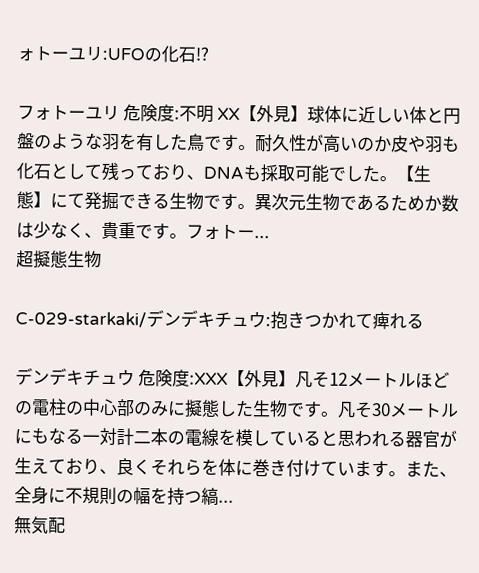ォトーユリ:UFOの化石!?

フォトーユリ 危険度:不明 XX【外見】球体に近しい体と円盤のような羽を有した鳥です。耐久性が高いのか皮や羽も化石として残っており、DNAも採取可能でした。【生態】にて発掘できる生物です。異次元生物であるためか数は少なく、貴重です。フォトー...
超擬態生物

C-029-starkaki/デンデキチュウ:抱きつかれて痺れる

デンデキチュウ 危険度:XXX【外見】凡そ12メートルほどの電柱の中心部のみに擬態した生物です。凡そ30メートルにもなる一対計二本の電線を模していると思われる器官が生えており、良くそれらを体に巻き付けています。また、全身に不規則の幅を持つ縞...
無気配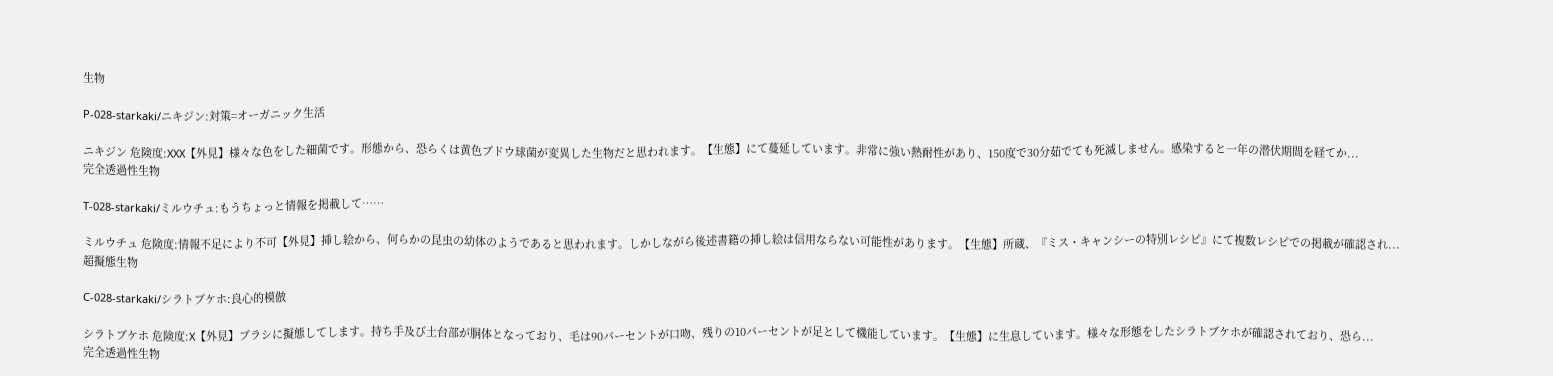生物

P-028-starkaki/ニキジン:対策=オーガニック生活

ニキジン 危険度:XXX【外見】様々な色をした細菌です。形態から、恐らくは黄色ブドウ球菌が変異した生物だと思われます。【生態】にて蔓延しています。非常に強い熱耐性があり、150度で30分茹でても死滅しません。感染すると一年の潜伏期間を経てか...
完全透過性生物

T-028-starkaki/ミルウチュ:もうちょっと情報を掲載して……

ミルウチュ 危険度:情報不足により不可【外見】挿し絵から、何らかの昆虫の幼体のようであると思われます。しかしながら後述書籍の挿し絵は信用ならない可能性があります。【生態】所蔵、『ミス・キャンシーの特別レシピ』にて複数レシピでの掲載が確認され...
超擬態生物

C-028-starkaki/シラトブケホ:良心的模倣

シラトブケホ 危険度:X【外見】ブラシに擬態してします。持ち手及び土台部が胴体となっており、毛は90パーセントが口吻、残りの10パーセントが足として機能しています。【生態】に生息しています。様々な形態をしたシラトブケホが確認されており、恐ら...
完全透過性生物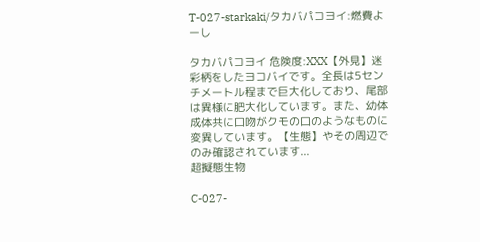T-027-starkaki/タカバパコヨイ:燃費よーし

タカバパコヨイ 危険度:XXX【外見】迷彩柄をしたヨコバイです。全長は5センチメートル程まで巨大化しており、尾部は異様に肥大化しています。また、幼体成体共に口吻がクモの口のようなものに変異しています。【生態】やその周辺でのみ確認されています...
超擬態生物

C-027-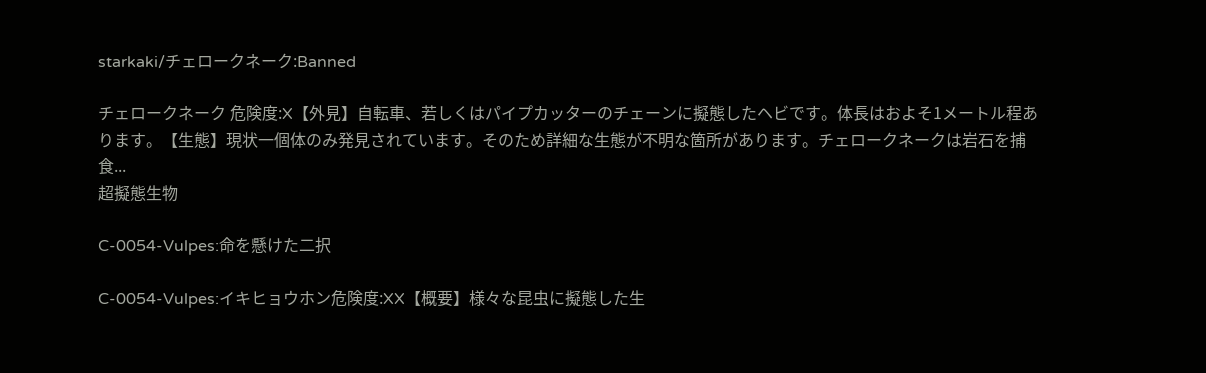starkaki/チェロークネーク:Banned

チェロークネーク 危険度:X【外見】自転車、若しくはパイプカッターのチェーンに擬態したヘビです。体長はおよそ1メートル程あります。【生態】現状一個体のみ発見されています。そのため詳細な生態が不明な箇所があります。チェロークネークは岩石を捕食...
超擬態生物

C-0054-Vulpes:命を懸けた二択

C-0054-Vulpes:イキヒョウホン危険度:XX【概要】様々な昆虫に擬態した生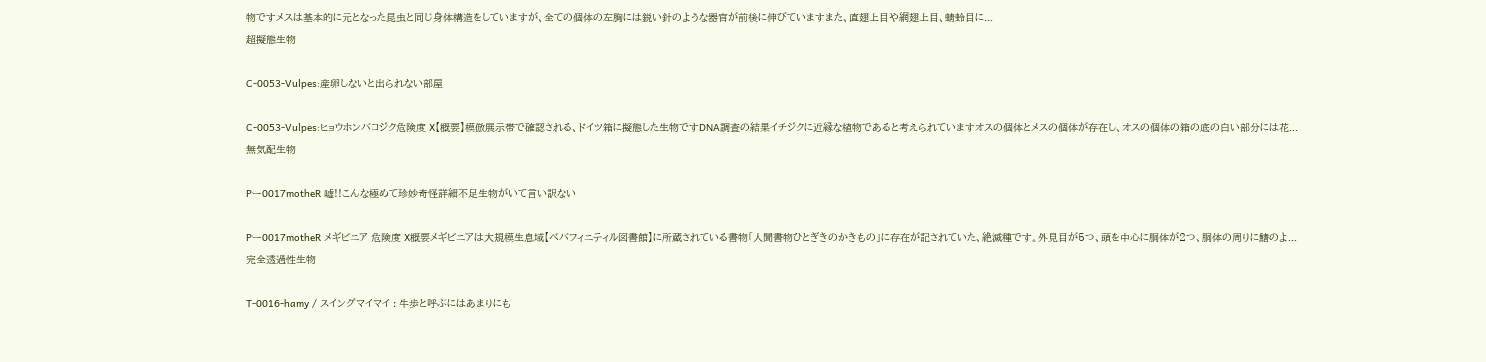物ですメスは基本的に元となった昆虫と同じ身体構造をしていますが、全ての個体の左胸には鋭い針のような器官が前後に伸びていますまた、直翅上目や網翅上目、蜻蛉目に...
超擬態生物

C-0053-Vulpes:産卵しないと出られない部屋

C-0053-Vulpes:ヒョウホンバコジク危険度 X【概要】模倣展示帯で確認される、ドイツ箱に擬態した生物ですDNA調査の結果イチジクに近縁な植物であると考えられていますオスの個体とメスの個体が存在し、オスの個体の箱の底の白い部分には花...
無気配生物

Pー0017motheR 嘘!!こんな極めて珍妙奇怪詳細不足生物がいて言い訳ない

Pー0017motheR メギビニア 危険度 X概要メギビニアは大規模生息域【ベバフィニティル図書館】に所蔵されている書物「人聞書物ひとぎきのかきもの」に存在が記されていた、絶滅種です。外見目が5つ、頭を中心に胴体が2つ、胴体の周りに鰭のよ...
完全透過性生物

T-0016-hamy / スイングマイマイ : 牛歩と呼ぶにはあまりにも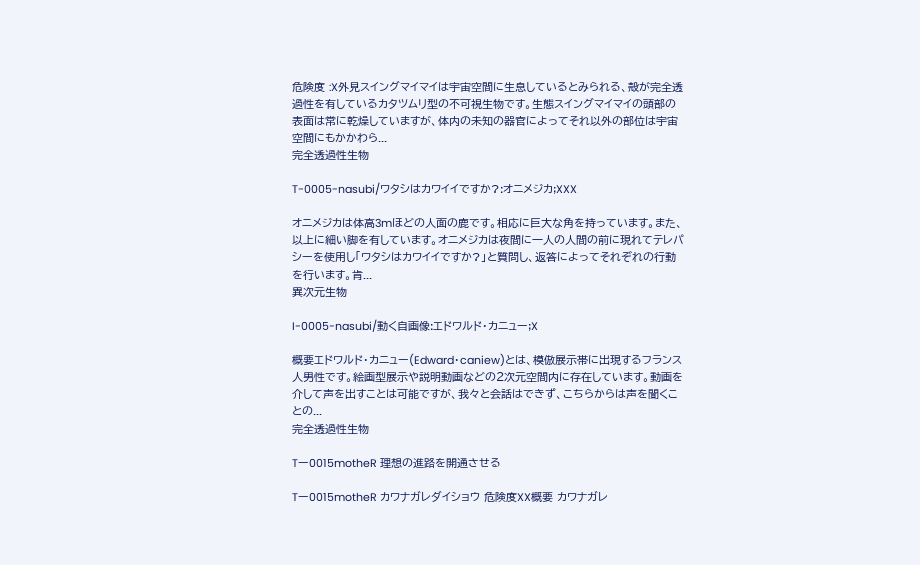危険度 :X外見スイングマイマイは宇宙空間に生息しているとみられる、殻が完全透過性を有しているカタツムリ型の不可視生物です。生態スイングマイマイの頭部の表面は常に乾燥していますが、体内の未知の器官によってそれ以外の部位は宇宙空間にもかかわら...
完全透過性生物

T-0005-nasubi/ワタシはカワイイですか?:オニメジカ;XXX

オニメジカは体高3mほどの人面の鹿です。相応に巨大な角を持っています。また、以上に細い脚を有しています。オニメジカは夜間に一人の人間の前に現れてテレパシーを使用し「ワタシはカワイイですか?」と質問し、返答によってそれぞれの行動を行います。肯...
異次元生物

I-0005-nasubi/動く自画像:エドワルド・カニュー;X

概要エドワルド・カニュー(Edward・caniew)とは、模倣展示帯に出現するフランス人男性です。絵画型展示や説明動画などの2次元空間内に存在しています。動画を介して声を出すことは可能ですが、我々と会話はできず、こちらからは声を聞くことの...
完全透過性生物

Tー0015motheR 理想の進路を開通させる

Tー0015motheR カワナガレダイショウ 危険度XX概要 カワナガレ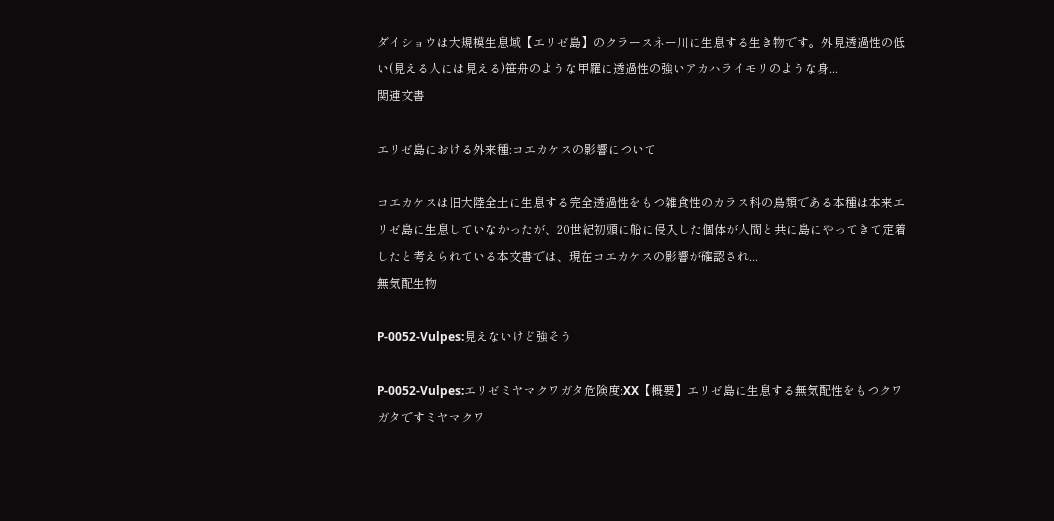ダイショウは大規模生息域【エリゼ島】のクラースネー川に生息する生き物です。外見透過性の低い(見える人には見える)笹舟のような甲羅に透過性の強いアカハライモリのような身...
関連文書

エリゼ島における外来種:コエカケスの影響について

コエカケスは旧大陸全土に生息する完全透過性をもつ雑食性のカラス科の鳥類である本種は本来エリゼ島に生息していなかったが、20世紀初頭に船に侵入した個体が人間と共に島にやってきて定着したと考えられている本文書では、現在コエカケスの影響が確認され...
無気配生物

P-0052-Vulpes:見えないけど強そう

P-0052-Vulpes:エリゼミヤマクワガタ危険度:XX【概要】エリゼ島に生息する無気配性をもつクワガタですミヤマクワ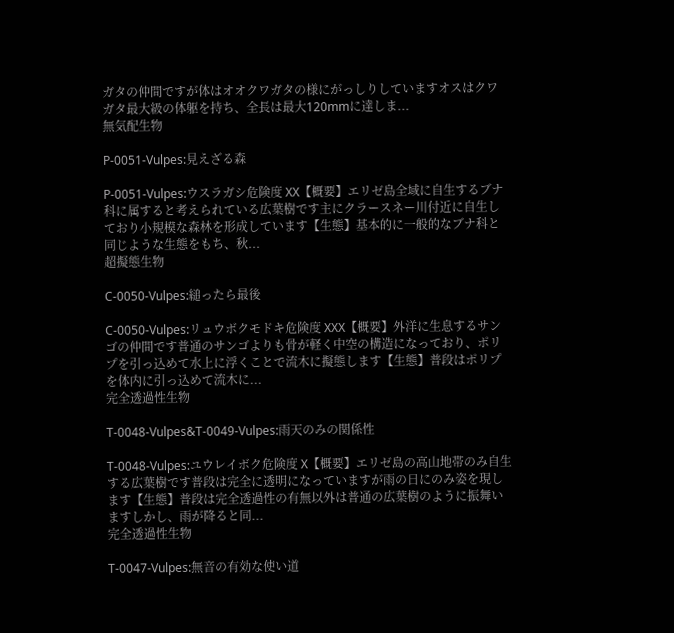ガタの仲間ですが体はオオクワガタの様にがっしりしていますオスはクワガタ最大級の体躯を持ち、全長は最大120mmに達しま...
無気配生物

P-0051-Vulpes:見えざる森

P-0051-Vulpes:ウスラガシ危険度 XX【概要】エリゼ島全域に自生するブナ科に属すると考えられている広葉樹です主にクラースネー川付近に自生しており小規模な森林を形成しています【生態】基本的に一般的なブナ科と同じような生態をもち、秋...
超擬態生物

C-0050-Vulpes:縋ったら最後

C-0050-Vulpes:リュウボクモドキ危険度 XXX【概要】外洋に生息するサンゴの仲間です普通のサンゴよりも骨が軽く中空の構造になっており、ポリプを引っ込めて水上に浮くことで流木に擬態します【生態】普段はポリプを体内に引っ込めて流木に...
完全透過性生物

T-0048-Vulpes&T-0049-Vulpes:雨天のみの関係性

T-0048-Vulpes:ユウレイボク危険度 X【概要】エリゼ島の高山地帯のみ自生する広葉樹です普段は完全に透明になっていますが雨の日にのみ姿を現します【生態】普段は完全透過性の有無以外は普通の広葉樹のように振舞いますしかし、雨が降ると同...
完全透過性生物

T-0047-Vulpes:無音の有効な使い道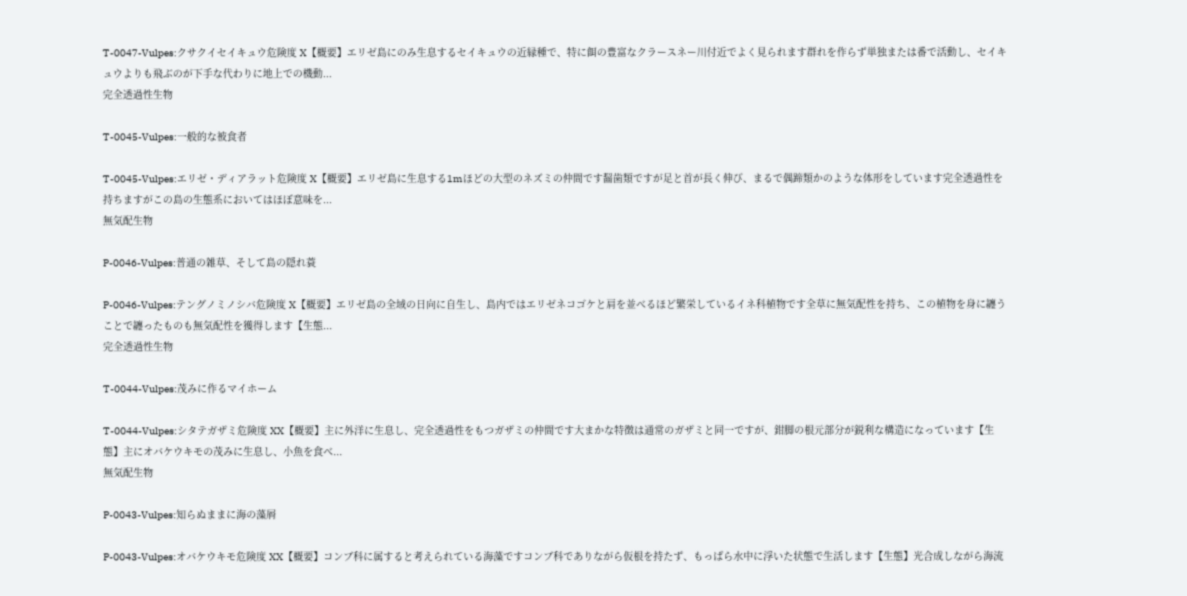T-0047-Vulpes:クサクイセイキュウ危険度 X【概要】エリゼ島にのみ生息するセイキュウの近縁種で、特に餌の豊富なクラースネー川付近でよく見られます群れを作らず単独または番で活動し、セイキュウよりも飛ぶのが下手な代わりに地上での機動...
完全透過性生物

T-0045-Vulpes:一般的な被食者

T-0045-Vulpes:エリゼ・ディアラット危険度 X【概要】エリゼ島に生息する1mほどの大型のネズミの仲間です齧歯類ですが足と首が長く伸び、まるで偶蹄類かのような体形をしています完全透過性を持ちますがこの島の生態系においてはほぼ意味を...
無気配生物

P-0046-Vulpes:普通の雑草、そして島の隠れ蓑

P-0046-Vulpes:テングノミノシバ危険度 X【概要】エリゼ島の全域の日向に自生し、島内ではエリゼネコゴケと肩を並べるほど繁栄しているイネ科植物です全草に無気配性を持ち、この植物を身に纏うことで纏ったものも無気配性を獲得します【生態...
完全透過性生物

T-0044-Vulpes:茂みに作るマイホーム

T-0044-Vulpes:シタテガザミ危険度 XX【概要】主に外洋に生息し、完全透過性をもつガザミの仲間です大まかな特徴は通常のガザミと同一ですが、鉗脚の根元部分が鋭利な構造になっています【生態】主にオバケウキモの茂みに生息し、小魚を食べ...
無気配生物

P-0043-Vulpes:知らぬままに海の藻屑

P-0043-Vulpes:オバケウキモ危険度 XX【概要】コンブ科に属すると考えられている海藻ですコンブ科でありながら仮根を持たず、もっぱら水中に浮いた状態で生活します【生態】光合成しながら海流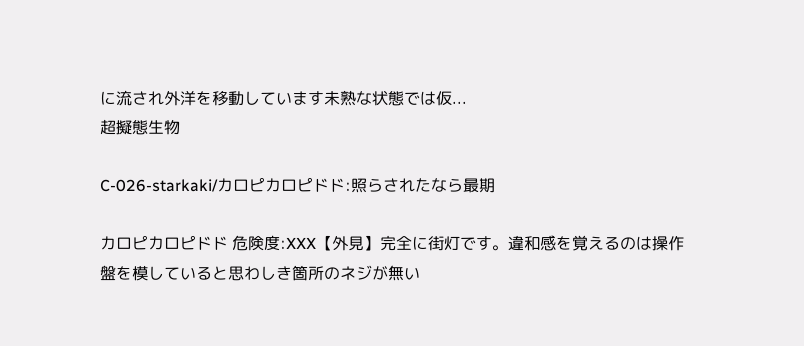に流され外洋を移動しています未熟な状態では仮...
超擬態生物

C-026-starkaki/カロピカロピドド:照らされたなら最期

カロピカロピドド 危険度:XXX【外見】完全に街灯です。違和感を覚えるのは操作盤を模していると思わしき箇所のネジが無い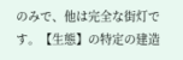のみで、他は完全な街灯です。【生態】の特定の建造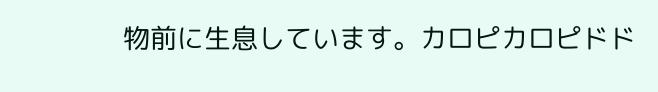物前に生息しています。カロピカロピドド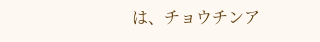は、チョウチンア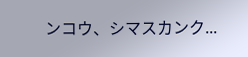ンコウ、シマスカンク...